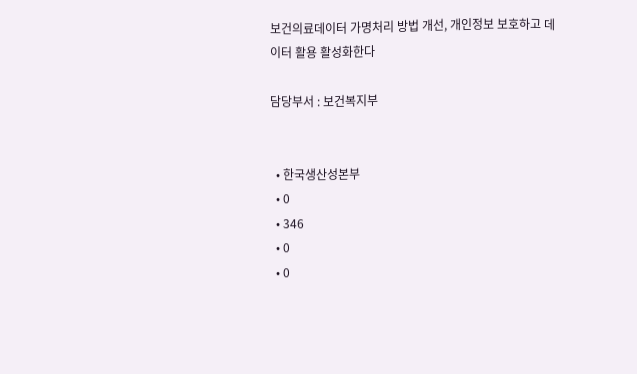보건의료데이터 가명처리 방법 개선, 개인정보 보호하고 데이터 활용 활성화한다

담당부서 : 보건복지부


  • 한국생산성본부
  • 0
  • 346
  • 0
  • 0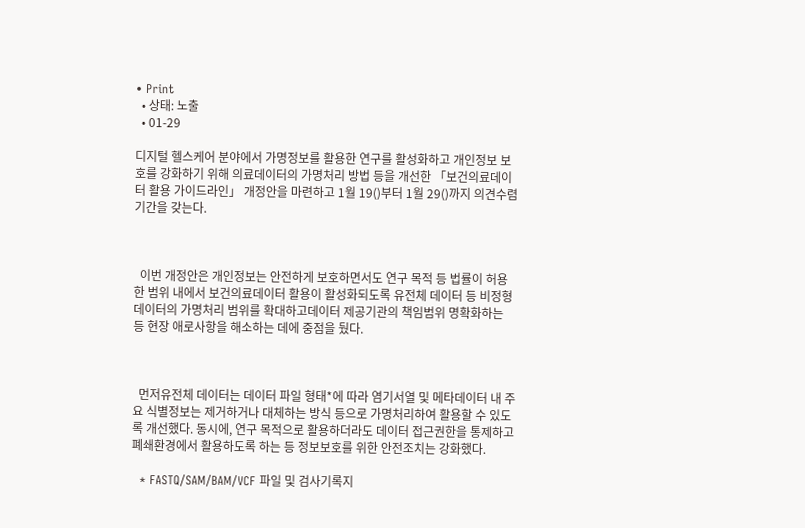• Print
  • 상태: 노출
  • 01-29

디지털 헬스케어 분야에서 가명정보를 활용한 연구를 활성화하고 개인정보 보호를 강화하기 위해 의료데이터의 가명처리 방법 등을 개선한 「보건의료데이터 활용 가이드라인」 개정안을 마련하고 1월 19()부터 1월 29()까지 의견수렴 기간을 갖는다.



  이번 개정안은 개인정보는 안전하게 보호하면서도 연구 목적 등 법률이 허용한 범위 내에서 보건의료데이터 활용이 활성화되도록 유전체 데이터 등 비정형데이터의 가명처리 범위를 확대하고데이터 제공기관의 책임범위 명확화하는 등 현장 애로사항을 해소하는 데에 중점을 뒀다.



  먼저유전체 데이터는 데이터 파일 형태*에 따라 염기서열 및 메타데이터 내 주요 식별정보는 제거하거나 대체하는 방식 등으로 가명처리하여 활용할 수 있도록 개선했다. 동시에, 연구 목적으로 활용하더라도 데이터 접근권한을 통제하고 폐쇄환경에서 활용하도록 하는 등 정보보호를 위한 안전조치는 강화했다.

  * FASTQ/SAM/BAM/VCF 파일 및 검사기록지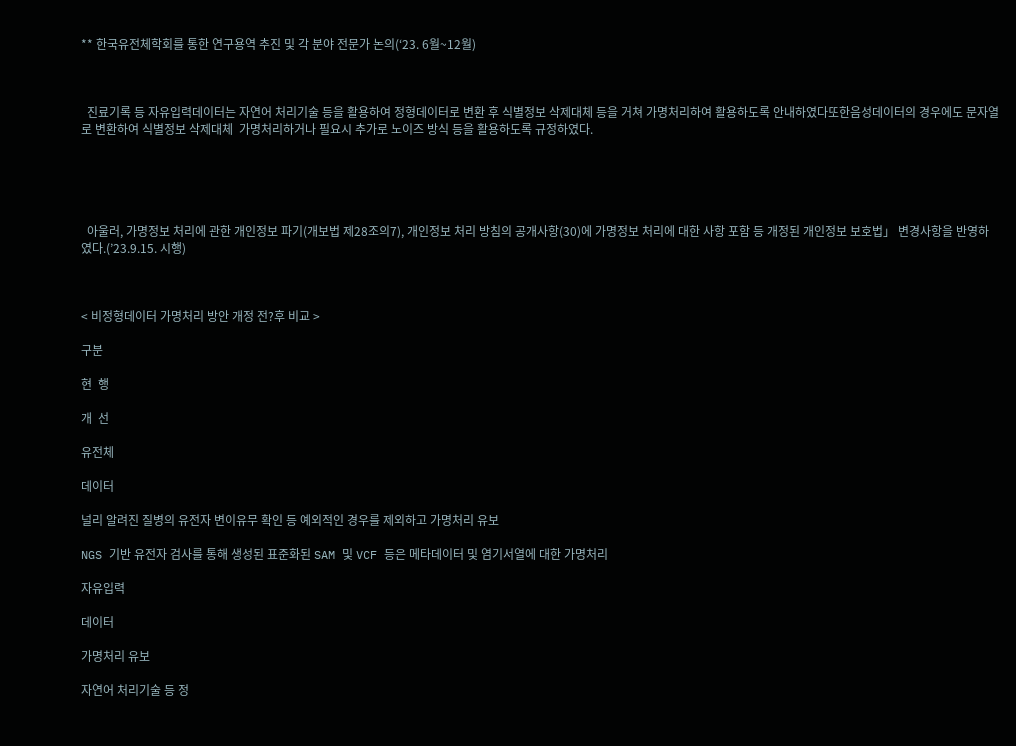** 한국유전체학회를 통한 연구용역 추진 및 각 분야 전문가 논의(‘23. 6월~12월)



  진료기록 등 자유입력데이터는 자연어 처리기술 등을 활용하여 정형데이터로 변환 후 식별정보 삭제대체 등을 거쳐 가명처리하여 활용하도록 안내하였다또한음성데이터의 경우에도 문자열로 변환하여 식별정보 삭제대체  가명처리하거나 필요시 추가로 노이즈 방식 등을 활용하도록 규정하였다.





  아울러, 가명정보 처리에 관한 개인정보 파기(개보법 제28조의7), 개인정보 처리 방침의 공개사항(30)에 가명정보 처리에 대한 사항 포함 등 개정된 개인정보 보호법」 변경사항을 반영하였다.(’23.9.15. 시행)



< 비정형데이터 가명처리 방안 개정 전?후 비교 >

구분

현  행

개  선

유전체

데이터

널리 알려진 질병의 유전자 변이유무 확인 등 예외적인 경우를 제외하고 가명처리 유보

NGS 기반 유전자 검사를 통해 생성된 표준화된 SAM 및 VCF 등은 메타데이터 및 염기서열에 대한 가명처리

자유입력

데이터

가명처리 유보

자연어 처리기술 등 정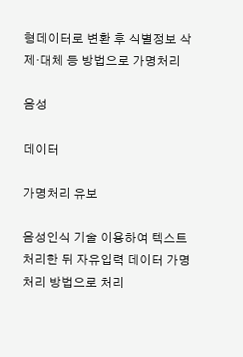형데이터로 변환 후 식별정보 삭제·대체 등 방법으로 가명처리

음성

데이터

가명처리 유보

음성인식 기술 이용하여 텍스트 처리한 뒤 자유입력 데이터 가명처리 방법으로 처리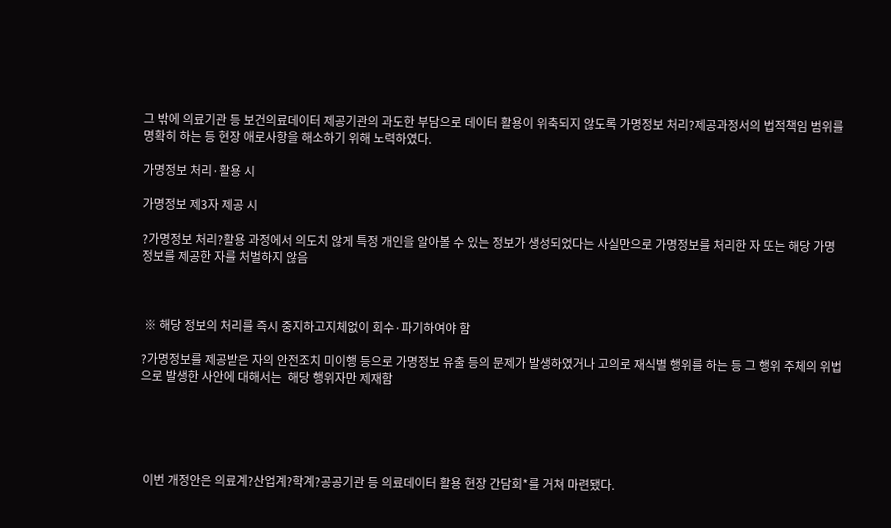그 밖에 의료기관 등 보건의료데이터 제공기관의 과도한 부담으로 데이터 활용이 위축되지 않도록 가명정보 처리?제공과정서의 법적책임 범위를 명확히 하는 등 현장 애로사항을 해소하기 위해 노력하였다.

가명정보 처리·활용 시

가명정보 제3자 제공 시

?가명정보 처리?활용 과정에서 의도치 않게 특정 개인을 알아볼 수 있는 정보가 생성되었다는 사실만으로 가명정보를 처리한 자 또는 해당 가명정보를 제공한 자를 처벌하지 않음



 ※ 해당 정보의 처리를 즉시 중지하고지체없이 회수·파기하여야 함

?가명정보를 제공받은 자의 안전조치 미이행 등으로 가명정보 유출 등의 문제가 발생하였거나 고의로 재식별 행위를 하는 등 그 행위 주체의 위법으로 발생한 사안에 대해서는  해당 행위자만 제재함





 이번 개정안은 의료계?산업계?학계?공공기관 등 의료데이터 활용 현장 간담회*를 거쳐 마련됐다.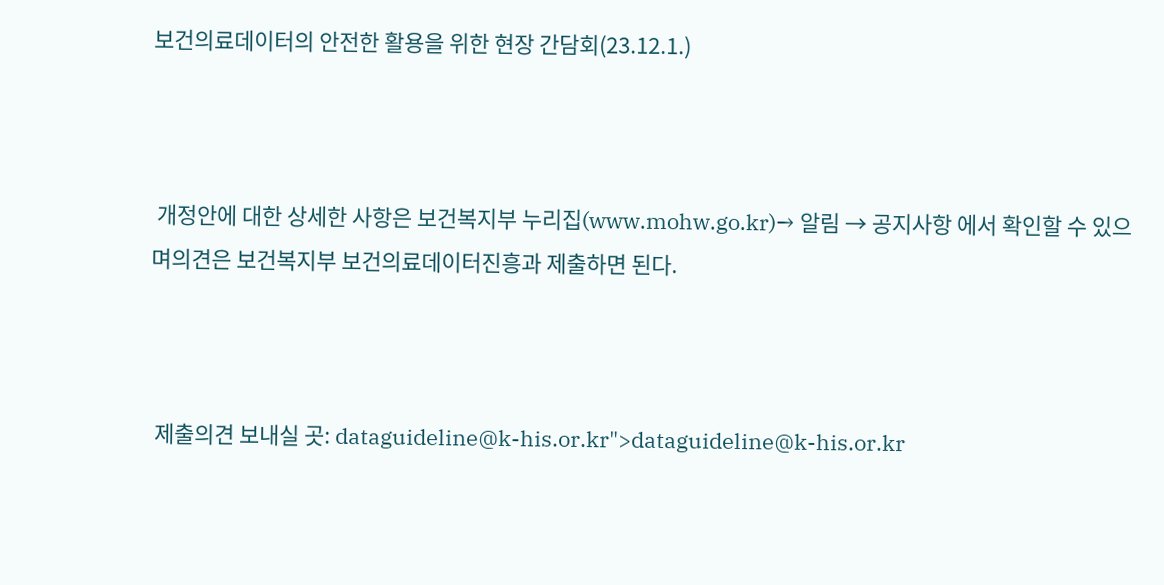보건의료데이터의 안전한 활용을 위한 현장 간담회(23.12.1.)



 개정안에 대한 상세한 사항은 보건복지부 누리집(www.mohw.go.kr)→ 알림 → 공지사항 에서 확인할 수 있으며의견은 보건복지부 보건의료데이터진흥과 제출하면 된다.



 제출의견 보내실 곳: dataguideline@k-his.or.kr">dataguideline@k-his.or.kr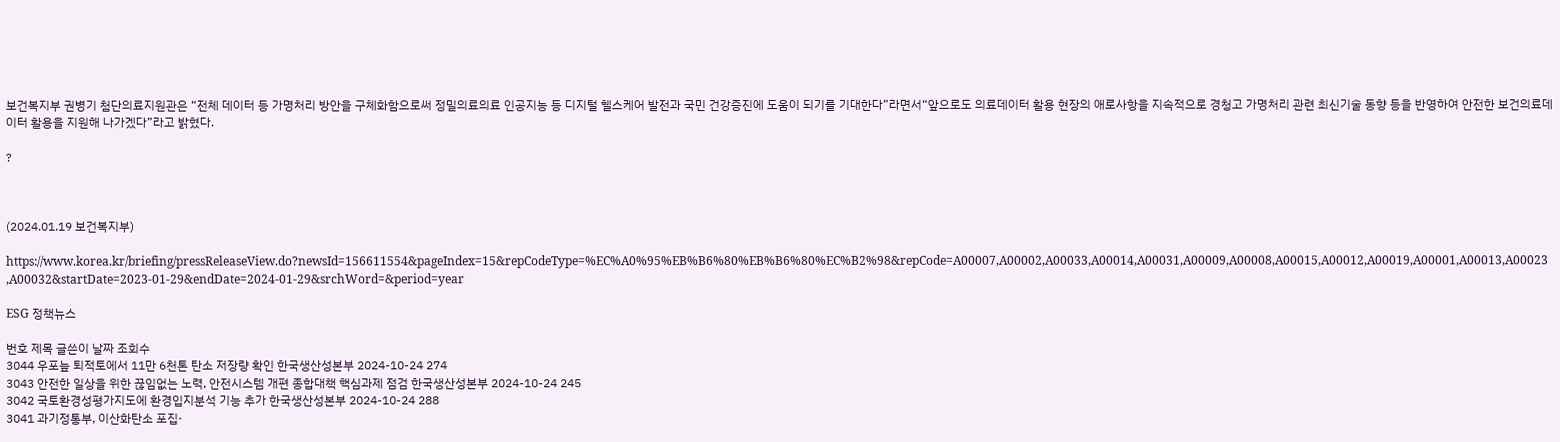보건복지부 권병기 첨단의료지원관은 “전체 데이터 등 가명처리 방안을 구체화함으로써 정밀의료의료 인공지능 등 디지털 헬스케어 발전과 국민 건강증진에 도움이 되기를 기대한다”라면서“앞으로도 의료데이터 활용 현장의 애로사항을 지속적으로 경청고 가명처리 관련 최신기술 동향 등을 반영하여 안전한 보건의료데이터 활용을 지원해 나가겠다”라고 밝혔다.

?



(2024.01.19 보건복지부)

https://www.korea.kr/briefing/pressReleaseView.do?newsId=156611554&pageIndex=15&repCodeType=%EC%A0%95%EB%B6%80%EB%B6%80%EC%B2%98&repCode=A00007,A00002,A00033,A00014,A00031,A00009,A00008,A00015,A00012,A00019,A00001,A00013,A00023,A00032&startDate=2023-01-29&endDate=2024-01-29&srchWord=&period=year

ESG 정책뉴스

번호 제목 글쓴이 날짜 조회수
3044 우포늪 퇴적토에서 11만 6천톤 탄소 저장량 확인 한국생산성본부 2024-10-24 274
3043 안전한 일상을 위한 끊임없는 노력, 안전시스템 개편 종합대책 핵심과제 점검 한국생산성본부 2024-10-24 245
3042 국토환경성평가지도에 환경입지분석 기능 추가 한국생산성본부 2024-10-24 288
3041 과기정통부, 이산화탄소 포집·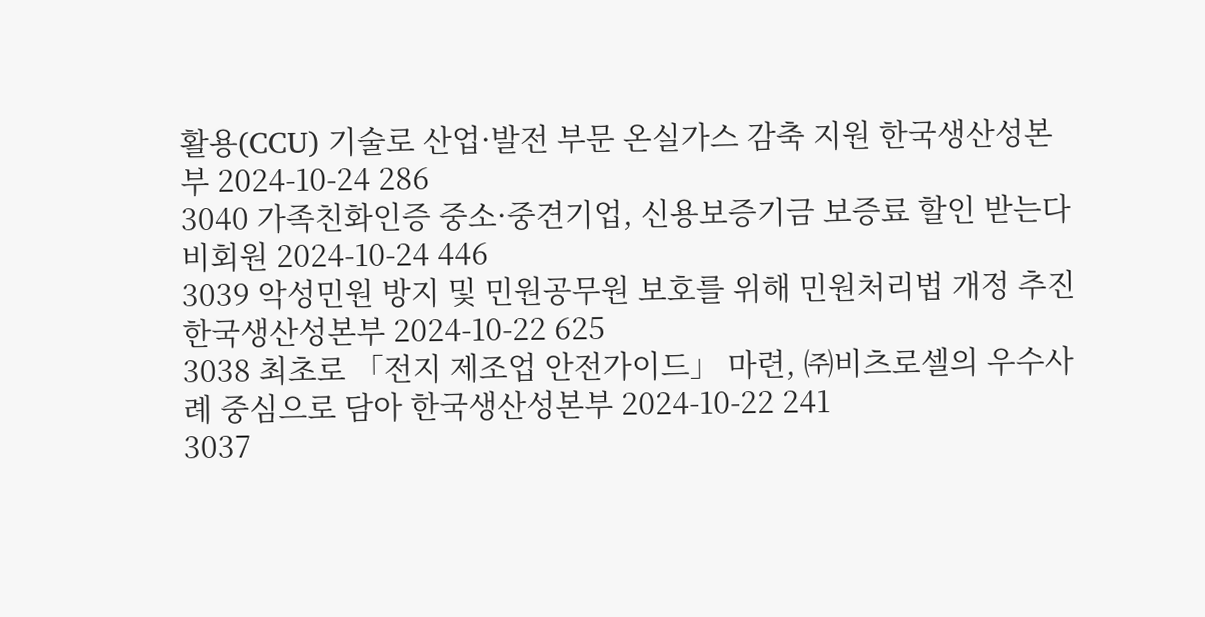활용(CCU) 기술로 산업·발전 부문 온실가스 감축 지원 한국생산성본부 2024-10-24 286
3040 가족친화인증 중소·중견기업, 신용보증기금 보증료 할인 받는다 비회원 2024-10-24 446
3039 악성민원 방지 및 민원공무원 보호를 위해 민원처리법 개정 추진 한국생산성본부 2024-10-22 625
3038 최초로 「전지 제조업 안전가이드」 마련, ㈜비츠로셀의 우수사례 중심으로 담아 한국생산성본부 2024-10-22 241
3037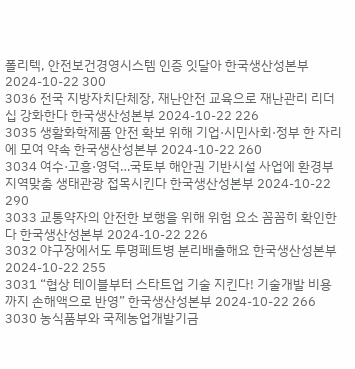폴리텍, 안전보건경영시스템 인증 잇달아 한국생산성본부 2024-10-22 300
3036 전국 지방자치단체장, 재난안전 교육으로 재난관리 리더십 강화한다 한국생산성본부 2024-10-22 226
3035 생활화학제품 안전 확보 위해 기업·시민사회·정부 한 자리에 모여 약속 한국생산성본부 2024-10-22 260
3034 여수·고흥·영덕…국토부 해안권 기반시설 사업에 환경부 지역맞춤 생태관광 접목시킨다 한국생산성본부 2024-10-22 290
3033 교통약자의 안전한 보행을 위해 위험 요소 꼼꼼히 확인한다 한국생산성본부 2024-10-22 226
3032 야구장에서도 투명페트병 분리배출해요 한국생산성본부 2024-10-22 255
3031 “협상 테이블부터 스타트업 기술 지킨다! 기술개발 비용까지 손해액으로 반영” 한국생산성본부 2024-10-22 266
3030 농식품부와 국제농업개발기금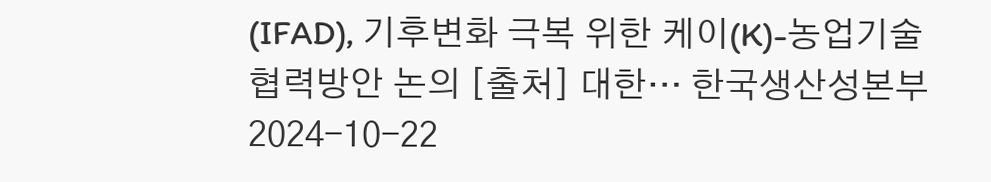(IFAD), 기후변화 극복 위한 케이(K)-농업기술 협력방안 논의 [출처] 대한… 한국생산성본부 2024-10-22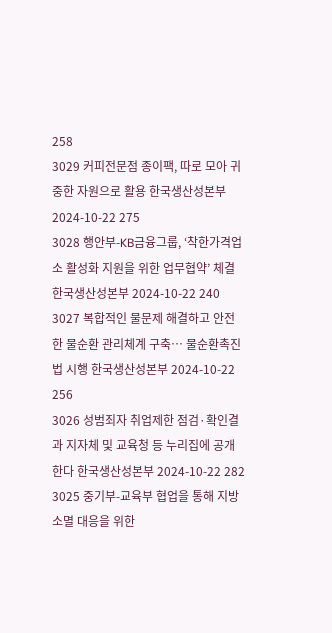258
3029 커피전문점 종이팩, 따로 모아 귀중한 자원으로 활용 한국생산성본부 2024-10-22 275
3028 행안부-KB금융그룹, ‘착한가격업소 활성화 지원을 위한 업무협약’ 체결 한국생산성본부 2024-10-22 240
3027 복합적인 물문제 해결하고 안전한 물순환 관리체계 구축… 물순환촉진법 시행 한국생산성본부 2024-10-22 256
3026 성범죄자 취업제한 점검·확인결과 지자체 및 교육청 등 누리집에 공개한다 한국생산성본부 2024-10-22 282
3025 중기부-교육부 협업을 통해 지방소멸 대응을 위한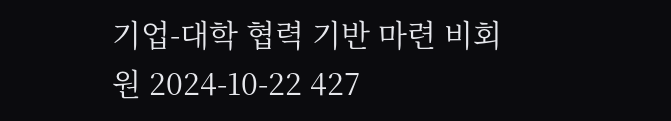기업-대학 협력 기반 마련 비회원 2024-10-22 427